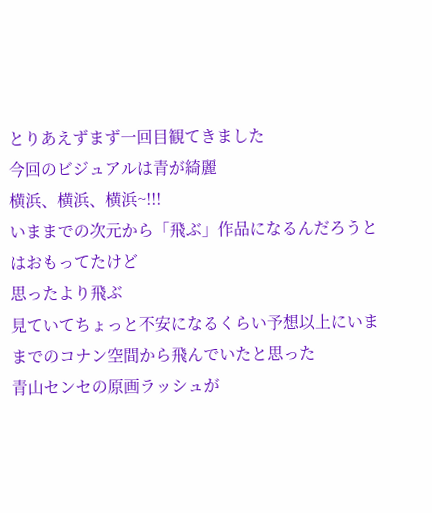とりあえずまず一回目観てきました
今回のビジュアルは青が綺麗
横浜、横浜、横浜~!!!
いままでの次元から「飛ぶ」作品になるんだろうとはおもってたけど
思ったより飛ぶ
見ていてちょっと不安になるくらい予想以上にいままでのコナン空間から飛んでいたと思った
青山センセの原画ラッシュが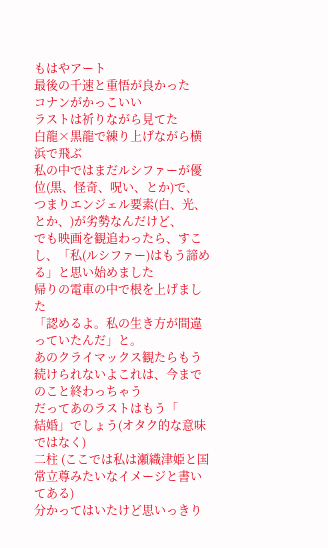もはやアート
最後の千速と重悟が良かった
コナンがかっこいい
ラストは祈りながら見てた
白龍×黒龍で練り上げながら横浜で飛ぶ
私の中ではまだルシファーが優位(黒、怪奇、呪い、とか)で、
つまりエンジェル要素(白、光、とか、)が劣勢なんだけど、
でも映画を観追わったら、すこし、「私(ルシファー)はもう諦める」と思い始めました
帰りの電車の中で根を上げました
「認めるよ。私の生き方が間違っていたんだ」と。
あのクライマックス観たらもう続けられないよこれは、今までのこと終わっちゃう
だってあのラストはもう「
結婚」でしょう(オタク的な意味ではなく)
二柱 (ここでは私は瀬織津姫と国常立尊みたいなイメージと書いてある)
分かってはいたけど思いっきり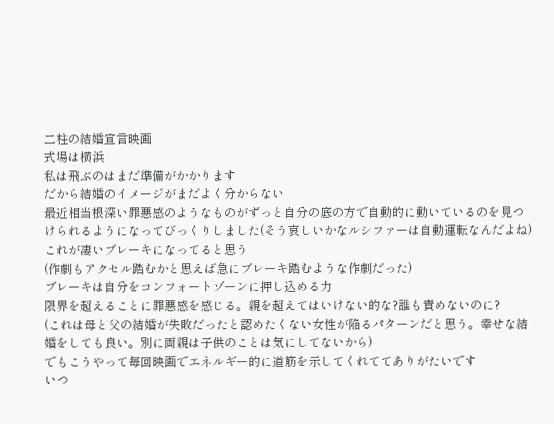二柱の結婚宣言映画
式場は横浜
私は飛ぶのはまだ準備がかかります
だから結婚のイメージがまだよく分からない
最近相当根深い罪悪感のようなものがずっと自分の底の方で自動的に動いているのを見つけられるようになってびっくりしました(そう哀しいかなルシファーは自動運転なんだよね)
これが凄いブレーキになってると思う
(作劇もアクセル踏むかと思えば急にブレーキ踏むような作劇だった)
ブレーキは自分をコンフォートゾーンに押し込める力
限界を超えることに罪悪感を感じる。親を超えてはいけない的な?誰も責めないのに?
(これは母と父の結婚が失敗だったと認めたくない女性が陥るパターンだと思う。幸せな結婚をしても良い。別に両親は子供のことは気にしてないから)
でもこうやって毎回映画でエネルギー的に道筋を示してくれててありがたいです
いつ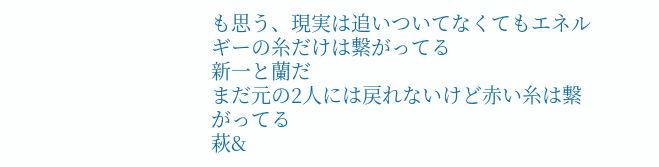も思う、現実は追いついてなくてもエネルギーの糸だけは繋がってる
新一と蘭だ
まだ元の2人には戻れないけど赤い糸は繋がってる
萩&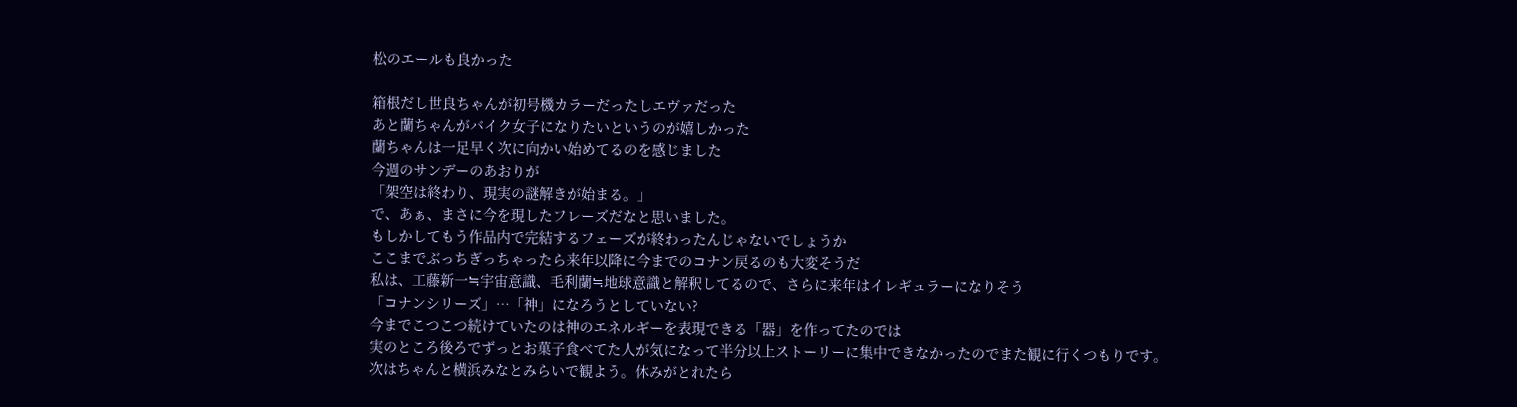松のエールも良かった

箱根だし世良ちゃんが初号機カラーだったしエヴァだった
あと蘭ちゃんがバイク女子になりたいというのが嬉しかった
蘭ちゃんは一足早く次に向かい始めてるのを感じました
今週のサンデーのあおりが
「架空は終わり、現実の謎解きが始まる。」
で、あぁ、まさに今を現したフレーズだなと思いました。
もしかしてもう作品内で完結するフェーズが終わったんじゃないでしょうか
ここまでぶっちぎっちゃったら来年以降に今までのコナン戻るのも大変そうだ
私は、工藤新一≒宇宙意識、毛利蘭≒地球意識と解釈してるので、さらに来年はイレギュラーになりそう
「コナンシリーズ」…「神」になろうとしていない?
今までこつこつ続けていたのは神のエネルギーを表現できる「器」を作ってたのでは
実のところ後ろでずっとお菓子食べてた人が気になって半分以上ストーリーに集中できなかったのでまた観に行くつもりです。次はちゃんと横浜みなとみらいで観よう。休みがとれたら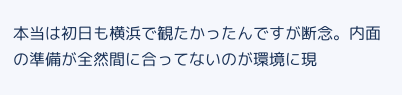本当は初日も横浜で観たかったんですが断念。内面の準備が全然間に合ってないのが環境に現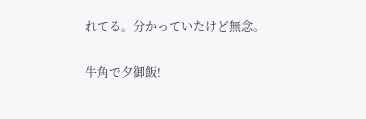れてる。分かっていたけど無念。

牛角で夕御飯!